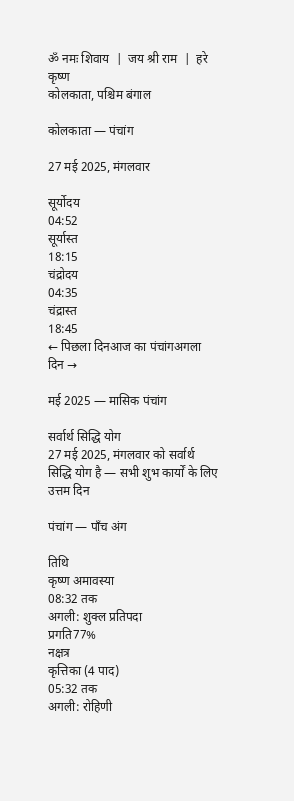ॐ नमः शिवाय  |  जय श्री राम  |  हरे कृष्ण
कोलकाता, पश्चिम बंगाल

कोलकाता — पंचांग

27 मई 2025, मंगलवार

सूर्योदय
04:52
सूर्यास्त
18:15
चंद्रोदय
04:35
चंद्रास्त
18:45
← पिछला दिनआज का पंचांगअगला दिन →

मई 2025 — मासिक पंचांग

सर्वार्थ सिद्धि योग
27 मई 2025, मंगलवार को सर्वार्थ सिद्धि योग है — सभी शुभ कार्यों के लिए उत्तम दिन

पंचांग — पाँच अंग

तिथि
कृष्ण अमावस्या
08:32 तक
अगली: शुक्ल प्रतिपदा
प्रगति77%
नक्षत्र
कृत्तिका (4 पाद)
05:32 तक
अगली: रोहिणी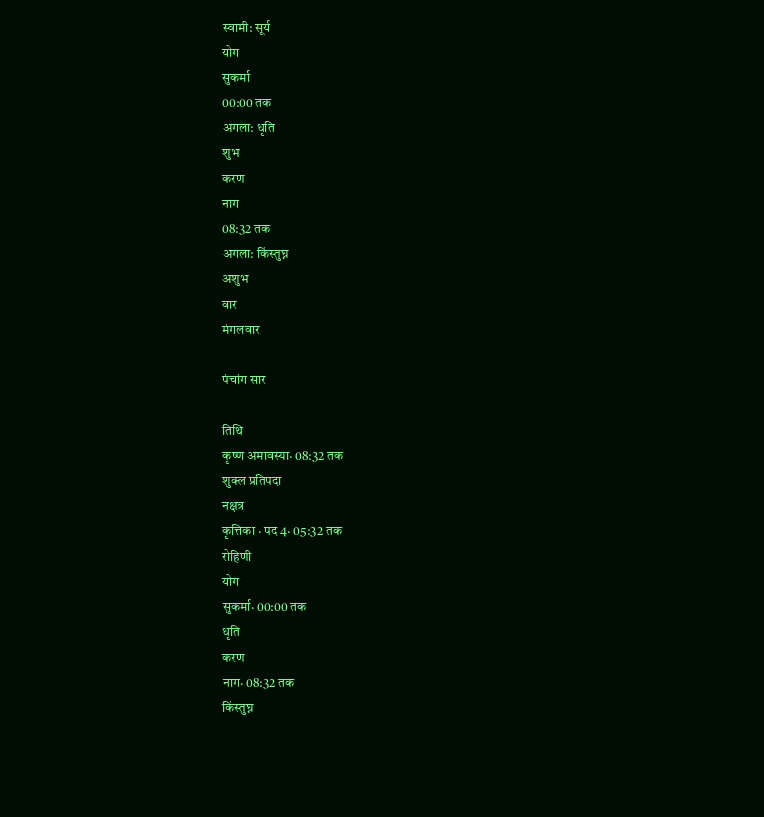स्वामी: सूर्य
योग
सुकर्मा
00:00 तक
अगला: धृति
शुभ
करण
नाग
08:32 तक
अगला: किंस्तुघ्न
अशुभ
वार
मंगलवार

पंचांग सार

तिथि
कृष्ण अमावस्या· 08:32 तक
शुक्ल प्रतिपदा
नक्षत्र
कृत्तिका · पद 4· 05:32 तक
रोहिणी
योग
सुकर्मा· 00:00 तक
धृति
करण
नाग· 08:32 तक
किंस्तुघ्न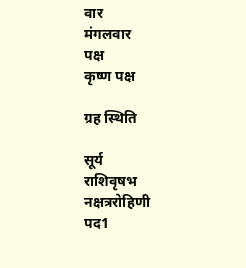वार
मंगलवार
पक्ष
कृष्ण पक्ष

ग्रह स्थिति

सूर्य
राशिवृषभ
नक्षत्ररोहिणी
पद1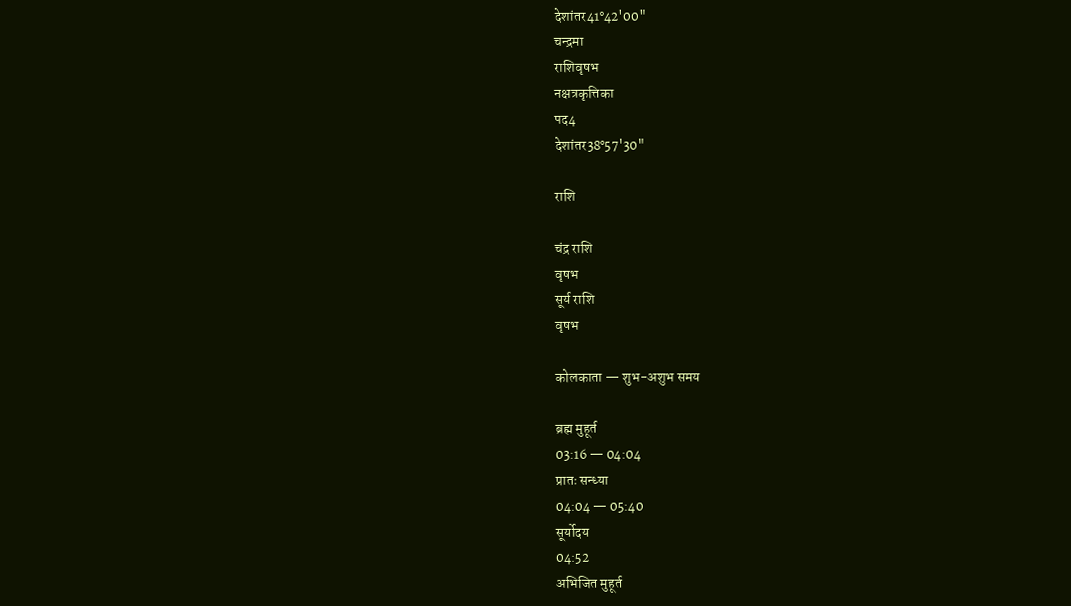देशांतर41°42'00"
चन्द्रमा
राशिवृषभ
नक्षत्रकृत्तिका
पद4
देशांतर38°57'30"

राशि

चंद्र राशि
वृषभ
सूर्य राशि
वृषभ

कोलकाता — शुभ-अशुभ समय

ब्रह्म मुहूर्त
03:16 — 04:04
प्रातः सन्ध्या
04:04 — 05:40
सूर्योदय
04:52
अभिजित मुहूर्त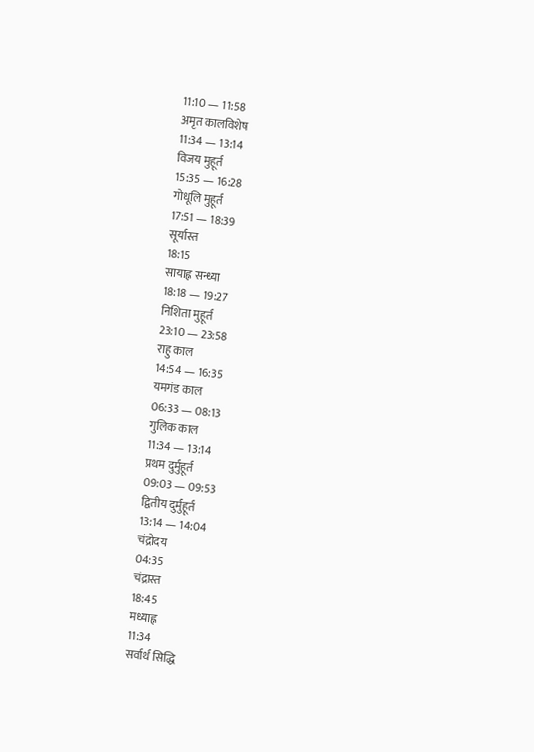11:10 — 11:58
अमृत कालविशेष
11:34 — 13:14
विजय मुहूर्त
15:35 — 16:28
गोधूलि मुहूर्त
17:51 — 18:39
सूर्यास्त
18:15
सायाह्न सन्ध्या
18:18 — 19:27
निशिता मुहूर्त
23:10 — 23:58
राहु काल
14:54 — 16:35
यमगंड काल
06:33 — 08:13
गुलिक काल
11:34 — 13:14
प्रथम दुर्मुहूर्त
09:03 — 09:53
द्वितीय दुर्मुहूर्त
13:14 — 14:04
चंद्रोदय
04:35
चंद्रास्त
18:45
मध्याह्न
11:34
सर्वार्थ सिद्धि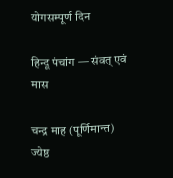योगसम्पूर्ण दिन

हिन्दू पंचांग — संवत् एवं मास

चन्द्र माह (पूर्णिमान्त)
ज्येष्ठ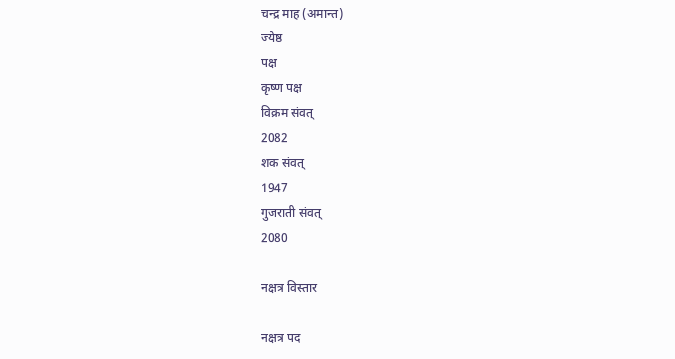चन्द्र माह (अमान्त)
ज्येष्ठ
पक्ष
कृष्ण पक्ष
विक्रम संवत्
2082
शक संवत्
1947
गुजराती संवत्
2080

नक्षत्र विस्तार

नक्षत्र पद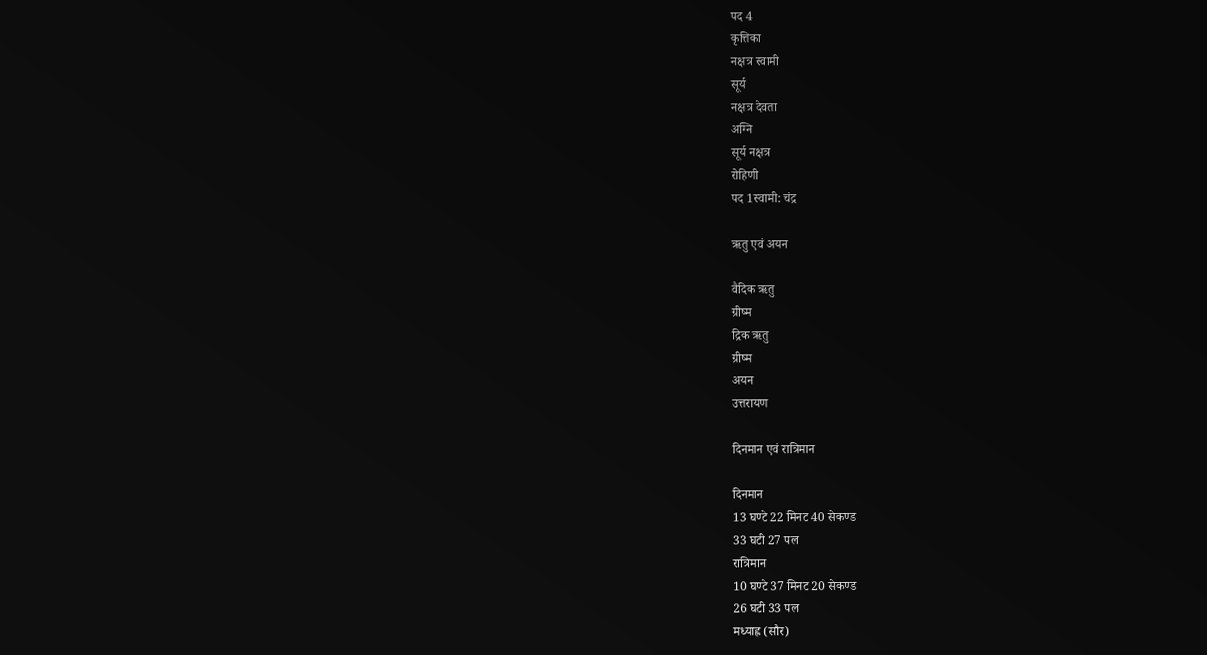पद 4
कृत्तिका
नक्षत्र स्वामी
सूर्य
नक्षत्र देवता
अग्नि
सूर्य नक्षत्र
रोहिणी
पद 1स्वामी: चंद्र

ऋतु एवं अयन

वैदिक ऋतु
ग्रीष्म
द्रिक ऋतु
ग्रीष्म
अयन
उत्तरायण

दिनमान एवं रात्रिमान

दिनमान
13 घण्टे 22 मिनट 40 सेकण्ड
33 घटी 27 पल
रात्रिमान
10 घण्टे 37 मिनट 20 सेकण्ड
26 घटी 33 पल
मध्याह्न (सौर)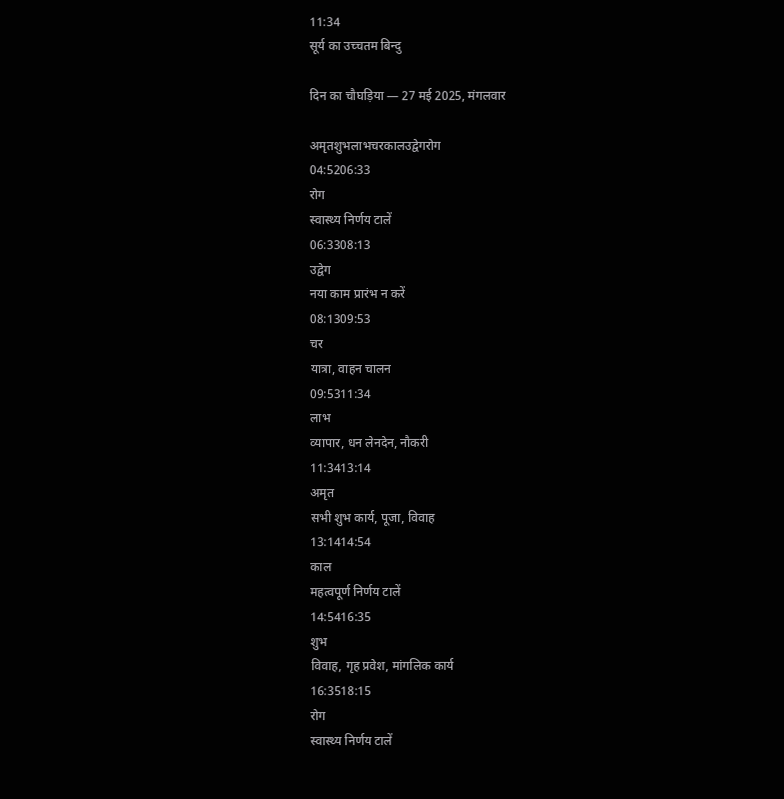11:34
सूर्य का उच्चतम बिन्दु

दिन का चौघड़िया — 27 मई 2025, मंगलवार

अमृतशुभलाभचरकालउद्वेगरोग
04:5206:33
रोग
स्वास्थ्य निर्णय टालें
06:3308:13
उद्वेग
नया काम प्रारंभ न करें
08:1309:53
चर
यात्रा, वाहन चालन
09:5311:34
लाभ
व्यापार, धन लेनदेन, नौकरी
11:3413:14
अमृत
सभी शुभ कार्य, पूजा, विवाह
13:1414:54
काल
महत्वपूर्ण निर्णय टालें
14:5416:35
शुभ
विवाह, गृह प्रवेश, मांगलिक कार्य
16:3518:15
रोग
स्वास्थ्य निर्णय टालें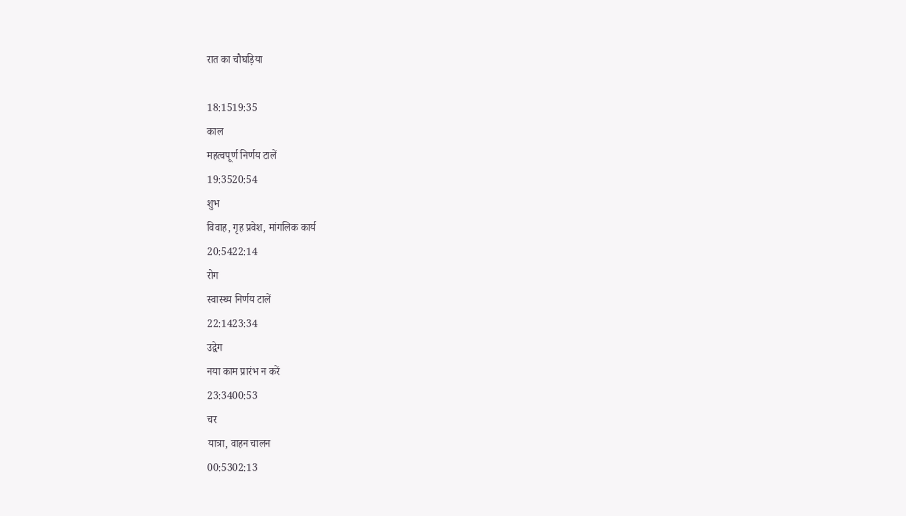रात का चौघड़िया

18:1519:35
काल
महत्वपूर्ण निर्णय टालें
19:3520:54
शुभ
विवाह, गृह प्रवेश, मांगलिक कार्य
20:5422:14
रोग
स्वास्थ्य निर्णय टालें
22:1423:34
उद्वेग
नया काम प्रारंभ न करें
23:3400:53
चर
यात्रा, वाहन चालन
00:5302:13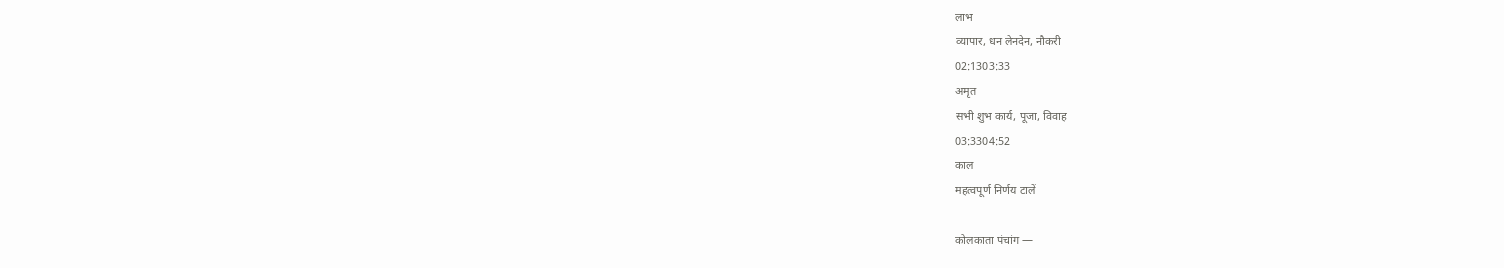लाभ
व्यापार, धन लेनदेन, नौकरी
02:1303:33
अमृत
सभी शुभ कार्य, पूजा, विवाह
03:3304:52
काल
महत्वपूर्ण निर्णय टालें

कोलकाता पंचांग —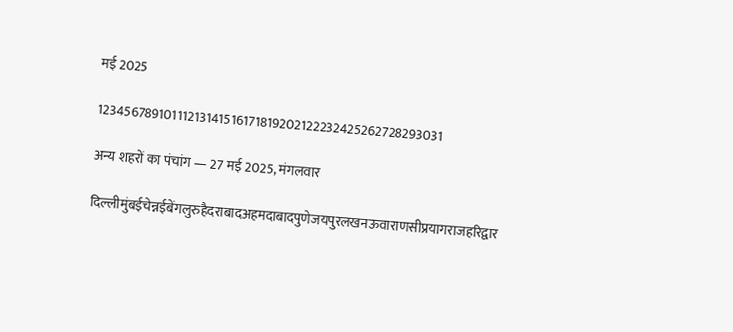मई 2025

12345678910111213141516171819202122232425262728293031

अन्य शहरों का पंचांग — 27 मई 2025, मंगलवार

दिल्लीमुंबईचेन्नईबेंगलुरुहैदराबादअहमदाबादपुणेजयपुरलखनऊवाराणसीप्रयागराजहरिद्वार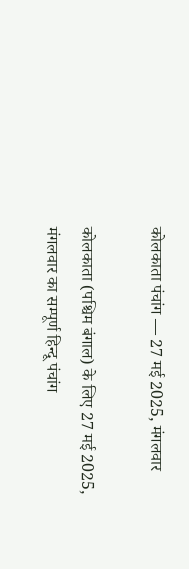कोलकाता पंचांग — 27 मई 2025, मंगलवार

कोलकाता (पश्चिम बंगाल) के लिए 27 मई 2025, मंगलवार का सम्पूर्ण हिन्दू पंचांग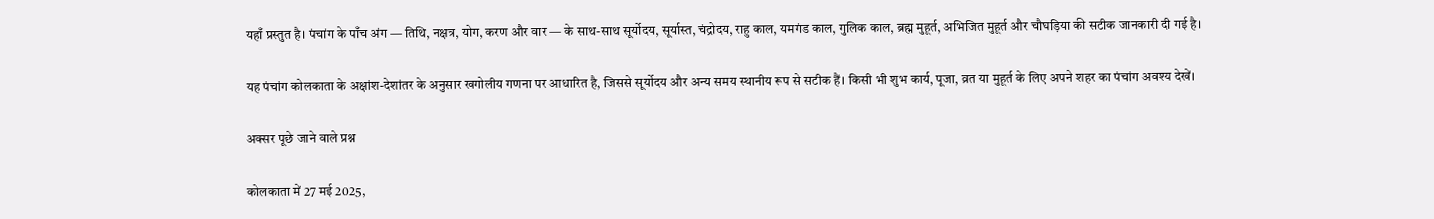यहाँ प्रस्तुत है। पंचांग के पाँच अंग — तिथि, नक्षत्र, योग, करण और वार — के साथ-साथ सूर्योदय, सूर्यास्त, चंद्रोदय, राहु काल, यमगंड काल, गुलिक काल, ब्रह्म मुहूर्त, अभिजित मुहूर्त और चौघड़िया की सटीक जानकारी दी गई है।

यह पंचांग कोलकाता के अक्षांश-देशांतर के अनुसार खगोलीय गणना पर आधारित है, जिससे सूर्योदय और अन्य समय स्थानीय रूप से सटीक हैं। किसी भी शुभ कार्य, पूजा, व्रत या मुहूर्त के लिए अपने शहर का पंचांग अवश्य देखें।

अक्सर पूछे जाने वाले प्रश्न

कोलकाता में 27 मई 2025,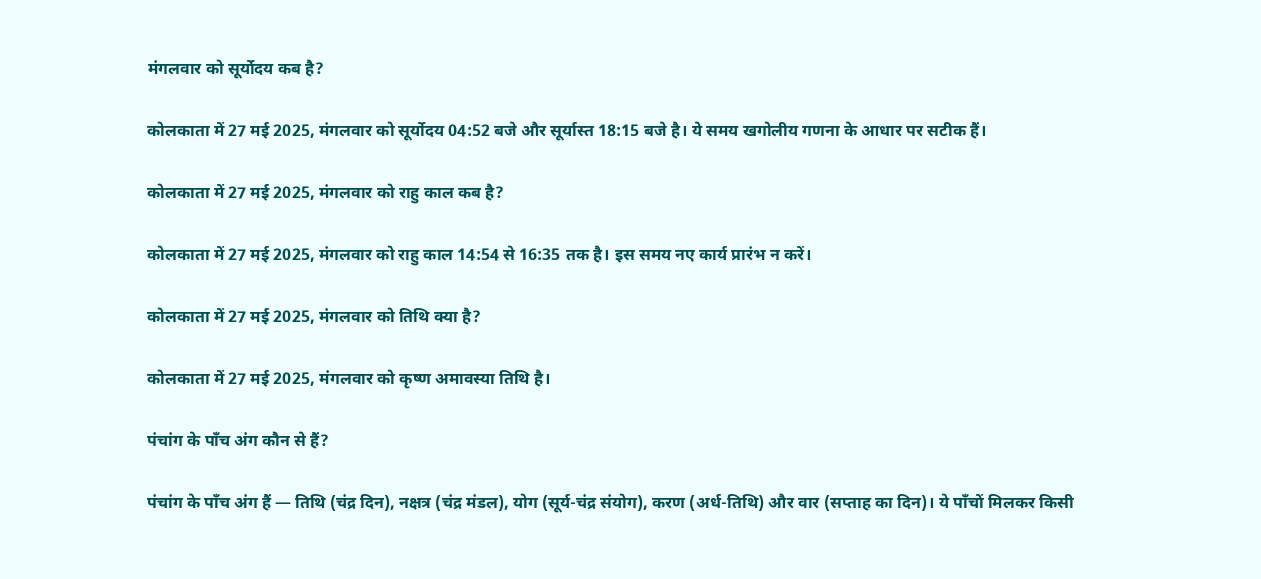मंगलवार को सूर्योदय कब है?

कोलकाता में 27 मई 2025, मंगलवार को सूर्योदय 04:52 बजे और सूर्यास्त 18:15 बजे है। ये समय खगोलीय गणना के आधार पर सटीक हैं।

कोलकाता में 27 मई 2025, मंगलवार को राहु काल कब है?

कोलकाता में 27 मई 2025, मंगलवार को राहु काल 14:54 से 16:35 तक है। इस समय नए कार्य प्रारंभ न करें।

कोलकाता में 27 मई 2025, मंगलवार को तिथि क्या है?

कोलकाता में 27 मई 2025, मंगलवार को कृष्ण अमावस्या तिथि है।

पंचांग के पाँच अंग कौन से हैं?

पंचांग के पाँच अंग हैं — तिथि (चंद्र दिन), नक्षत्र (चंद्र मंडल), योग (सूर्य-चंद्र संयोग), करण (अर्ध-तिथि) और वार (सप्ताह का दिन)। ये पाँचों मिलकर किसी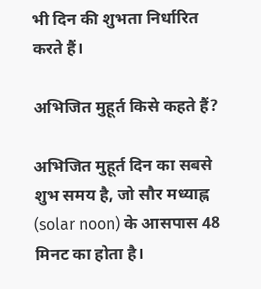भी दिन की शुभता निर्धारित करते हैं।

अभिजित मुहूर्त किसे कहते हैं?

अभिजित मुहूर्त दिन का सबसे शुभ समय है, जो सौर मध्याह्न (solar noon) के आसपास 48 मिनट का होता है।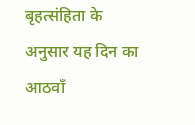बृहत्संहिता के अनुसार यह दिन का आठवाँ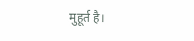मुहूर्त है।